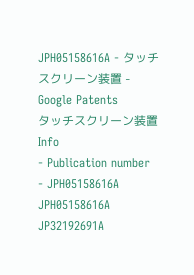JPH05158616A - タッチスクリーン装置 - Google Patents
タッチスクリーン装置Info
- Publication number
- JPH05158616A JPH05158616A JP32192691A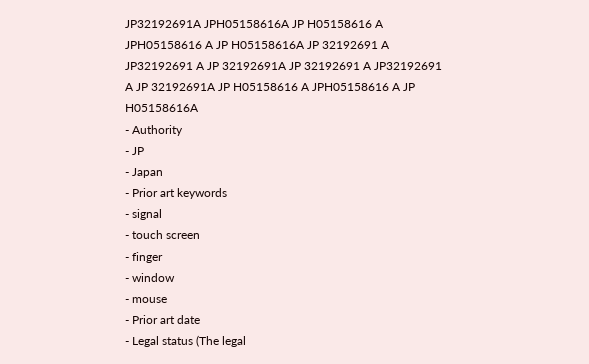JP32192691A JPH05158616A JP H05158616 A JPH05158616 A JP H05158616A JP 32192691 A JP32192691 A JP 32192691A JP 32192691 A JP32192691 A JP 32192691A JP H05158616 A JPH05158616 A JP H05158616A
- Authority
- JP
- Japan
- Prior art keywords
- signal
- touch screen
- finger
- window
- mouse
- Prior art date
- Legal status (The legal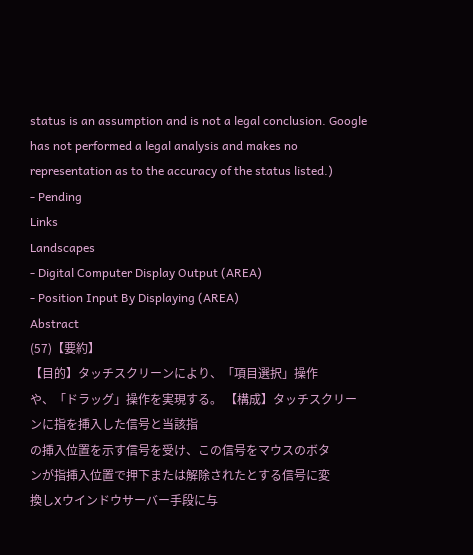status is an assumption and is not a legal conclusion. Google has not performed a legal analysis and makes no representation as to the accuracy of the status listed.)
- Pending
Links
Landscapes
- Digital Computer Display Output (AREA)
- Position Input By Displaying (AREA)
Abstract
(57)【要約】
【目的】タッチスクリーンにより、「項目選択」操作
や、「ドラッグ」操作を実現する。 【構成】タッチスクリーンに指を挿入した信号と当該指
の挿入位置を示す信号を受け、この信号をマウスのボタ
ンが指挿入位置で押下または解除されたとする信号に変
換しXウインドウサーバー手段に与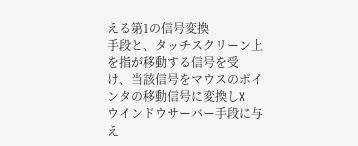える第1の信号変換
手段と、タッチスクリーン上を指が移動する信号を受
け、当該信号をマウスのポインタの移動信号に変換しX
ウインドウサーバー手段に与え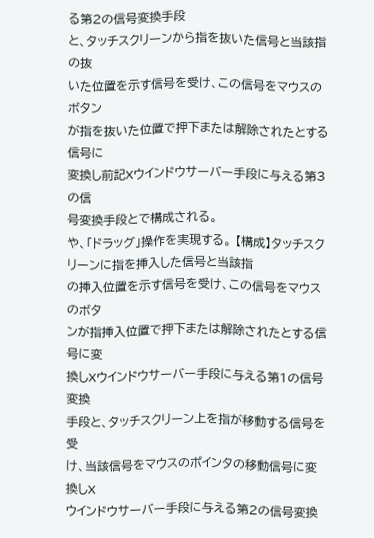る第2の信号変換手段
と、タッチスクリーンから指を抜いた信号と当該指の抜
いた位置を示す信号を受け、この信号をマウスのボタン
が指を抜いた位置で押下または解除されたとする信号に
変換し前記Xウインドウサーバー手段に与える第3の信
号変換手段とで構成される。
や、「ドラッグ」操作を実現する。 【構成】タッチスクリーンに指を挿入した信号と当該指
の挿入位置を示す信号を受け、この信号をマウスのボタ
ンが指挿入位置で押下または解除されたとする信号に変
換しXウインドウサーバー手段に与える第1の信号変換
手段と、タッチスクリーン上を指が移動する信号を受
け、当該信号をマウスのポインタの移動信号に変換しX
ウインドウサーバー手段に与える第2の信号変換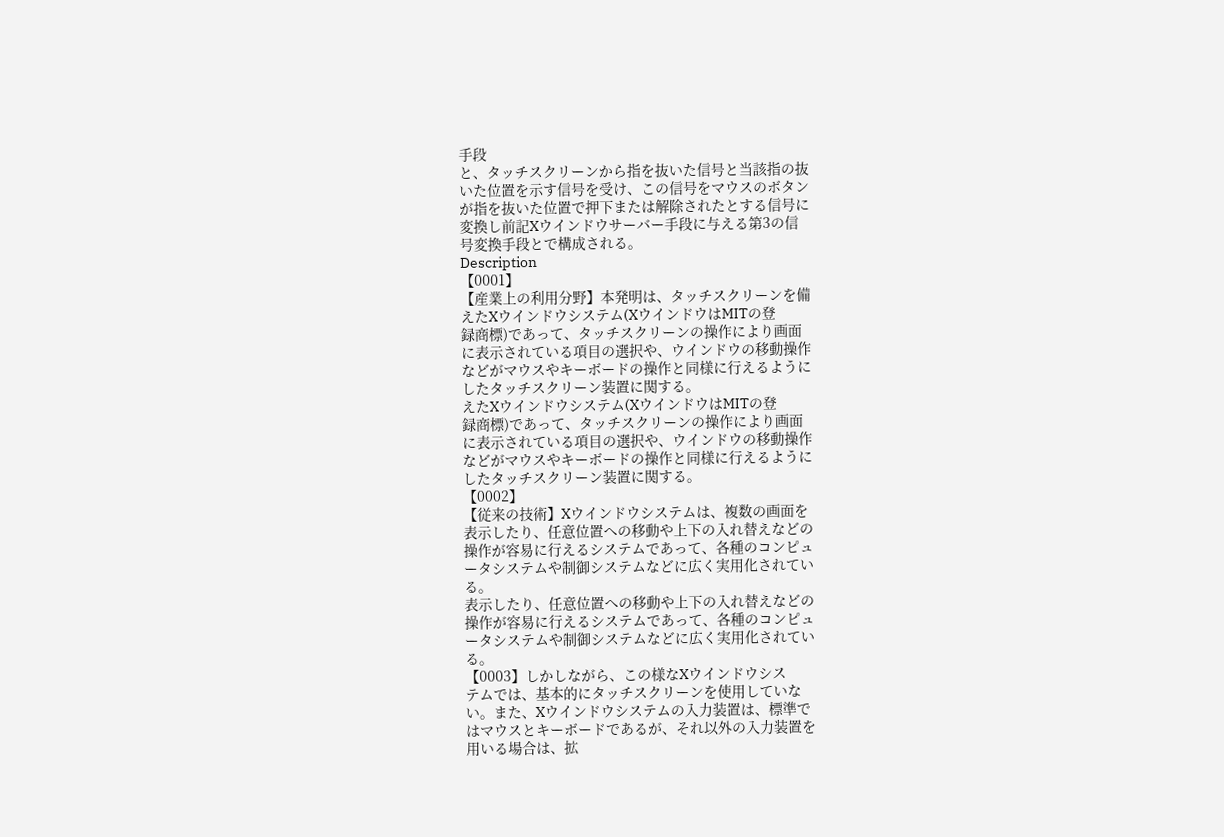手段
と、タッチスクリーンから指を抜いた信号と当該指の抜
いた位置を示す信号を受け、この信号をマウスのボタン
が指を抜いた位置で押下または解除されたとする信号に
変換し前記Xウインドウサーバー手段に与える第3の信
号変換手段とで構成される。
Description
【0001】
【産業上の利用分野】本発明は、タッチスクリーンを備
えたXウインドウシステム(XウインドウはMITの登
録商標)であって、タッチスクリーンの操作により画面
に表示されている項目の選択や、ウインドウの移動操作
などがマウスやキーボードの操作と同様に行えるように
したタッチスクリーン装置に関する。
えたXウインドウシステム(XウインドウはMITの登
録商標)であって、タッチスクリーンの操作により画面
に表示されている項目の選択や、ウインドウの移動操作
などがマウスやキーボードの操作と同様に行えるように
したタッチスクリーン装置に関する。
【0002】
【従来の技術】Xウインドウシステムは、複数の画面を
表示したり、任意位置への移動や上下の入れ替えなどの
操作が容易に行えるシステムであって、各種のコンピュ
ータシステムや制御システムなどに広く実用化されてい
る。
表示したり、任意位置への移動や上下の入れ替えなどの
操作が容易に行えるシステムであって、各種のコンピュ
ータシステムや制御システムなどに広く実用化されてい
る。
【0003】しかしながら、この様なXウインドウシス
テムでは、基本的にタッチスクリーンを使用していな
い。また、Xウインドウシステムの入力装置は、標準で
はマウスとキーボードであるが、それ以外の入力装置を
用いる場合は、拡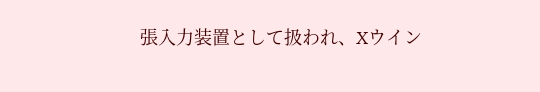張入力装置として扱われ、Xウイン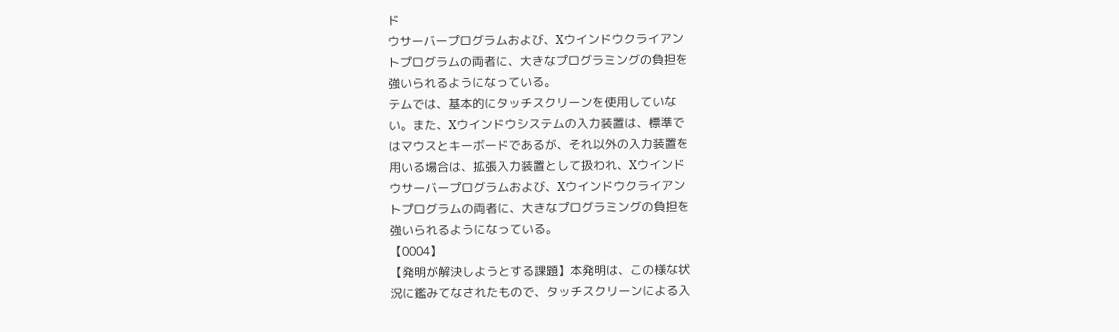ド
ウサーバープログラムおよび、Xウインドウクライアン
トプログラムの両者に、大きなプログラミングの負担を
強いられるようになっている。
テムでは、基本的にタッチスクリーンを使用していな
い。また、Xウインドウシステムの入力装置は、標準で
はマウスとキーボードであるが、それ以外の入力装置を
用いる場合は、拡張入力装置として扱われ、Xウインド
ウサーバープログラムおよび、Xウインドウクライアン
トプログラムの両者に、大きなプログラミングの負担を
強いられるようになっている。
【0004】
【発明が解決しようとする課題】本発明は、この様な状
況に鑑みてなされたもので、タッチスクリーンによる入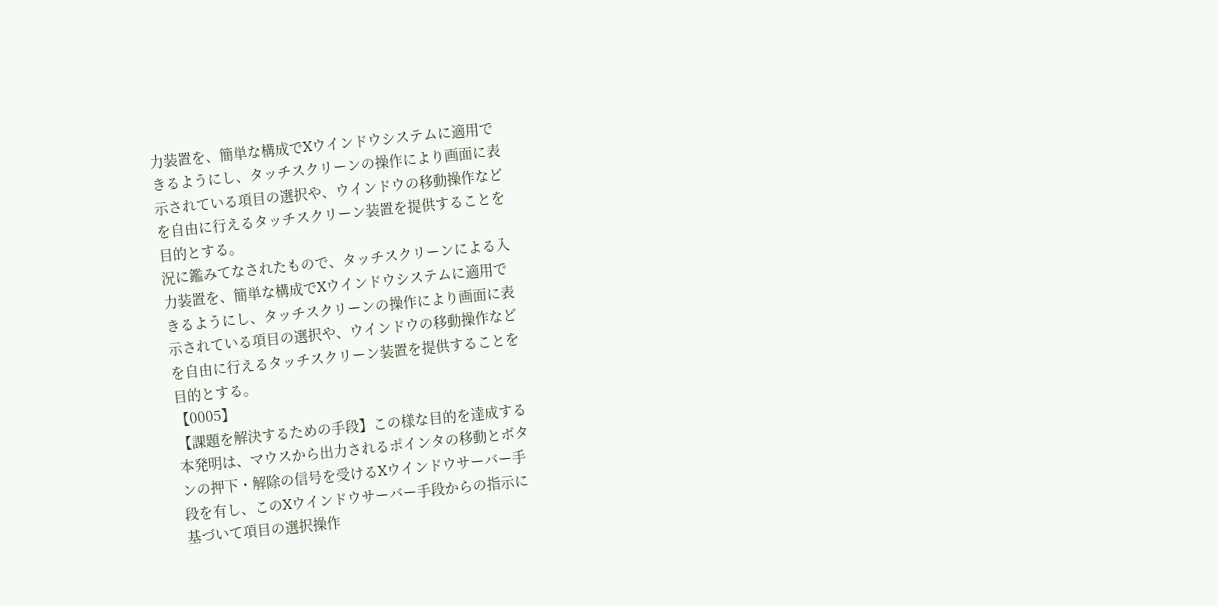力装置を、簡単な構成でXウインドウシステムに適用で
きるようにし、タッチスクリーンの操作により画面に表
示されている項目の選択や、ウインドウの移動操作など
を自由に行えるタッチスクリーン装置を提供することを
目的とする。
況に鑑みてなされたもので、タッチスクリーンによる入
力装置を、簡単な構成でXウインドウシステムに適用で
きるようにし、タッチスクリーンの操作により画面に表
示されている項目の選択や、ウインドウの移動操作など
を自由に行えるタッチスクリーン装置を提供することを
目的とする。
【0005】
【課題を解決するための手段】この様な目的を達成する
本発明は、マウスから出力されるポインタの移動とボタ
ンの押下・解除の信号を受けるXウインドウサーバー手
段を有し、このXウインドウサーバー手段からの指示に
基づいて項目の選択操作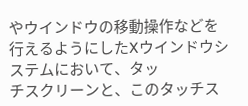やウインドウの移動操作などを
行えるようにしたXウインドウシステムにおいて、タッ
チスクリーンと、このタッチス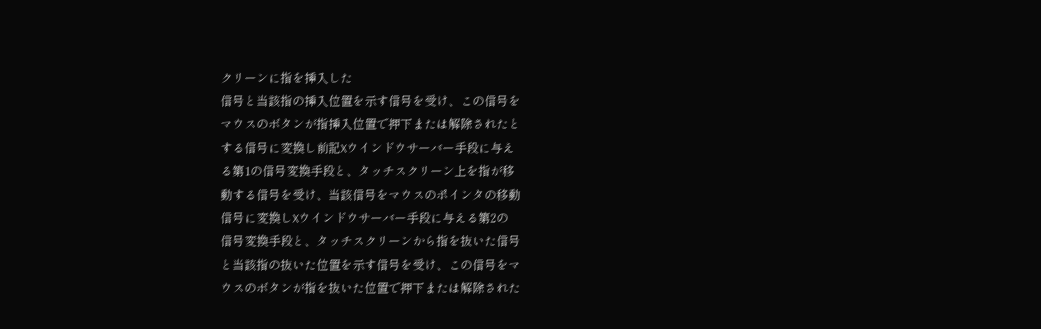クリーンに指を挿入した
信号と当該指の挿入位置を示す信号を受け、この信号を
マウスのボタンが指挿入位置で押下または解除されたと
する信号に変換し前記Xウインドウサーバー手段に与え
る第1の信号変換手段と、タッチスクリーン上を指が移
動する信号を受け、当該信号をマウスのポインタの移動
信号に変換しXウインドウサーバー手段に与える第2の
信号変換手段と、タッチスクリーンから指を抜いた信号
と当該指の抜いた位置を示す信号を受け、この信号をマ
ウスのボタンが指を抜いた位置で押下または解除された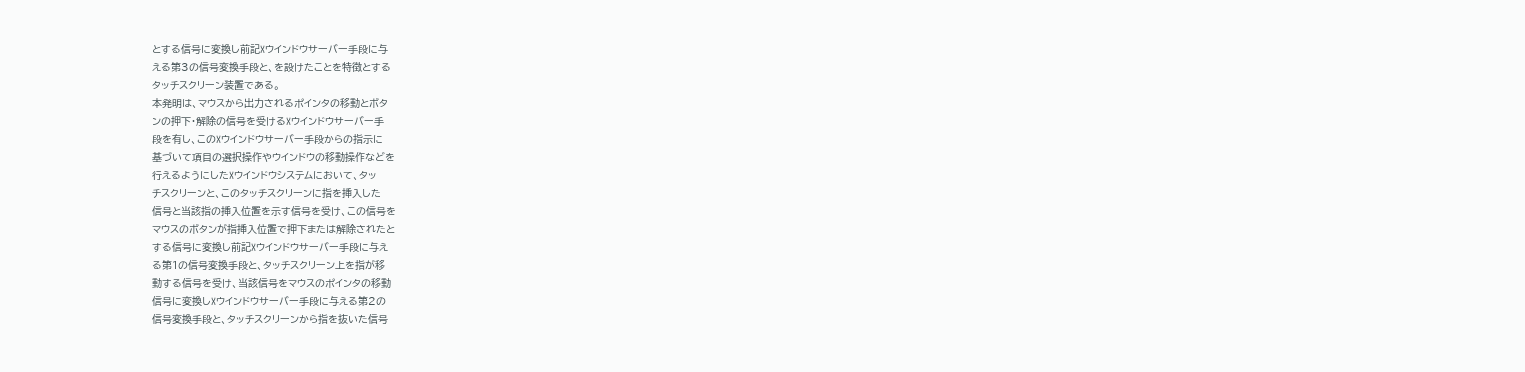とする信号に変換し前記Xウインドウサーバー手段に与
える第3の信号変換手段と、を設けたことを特徴とする
タッチスクリーン装置である。
本発明は、マウスから出力されるポインタの移動とボタ
ンの押下・解除の信号を受けるXウインドウサーバー手
段を有し、このXウインドウサーバー手段からの指示に
基づいて項目の選択操作やウインドウの移動操作などを
行えるようにしたXウインドウシステムにおいて、タッ
チスクリーンと、このタッチスクリーンに指を挿入した
信号と当該指の挿入位置を示す信号を受け、この信号を
マウスのボタンが指挿入位置で押下または解除されたと
する信号に変換し前記Xウインドウサーバー手段に与え
る第1の信号変換手段と、タッチスクリーン上を指が移
動する信号を受け、当該信号をマウスのポインタの移動
信号に変換しXウインドウサーバー手段に与える第2の
信号変換手段と、タッチスクリーンから指を抜いた信号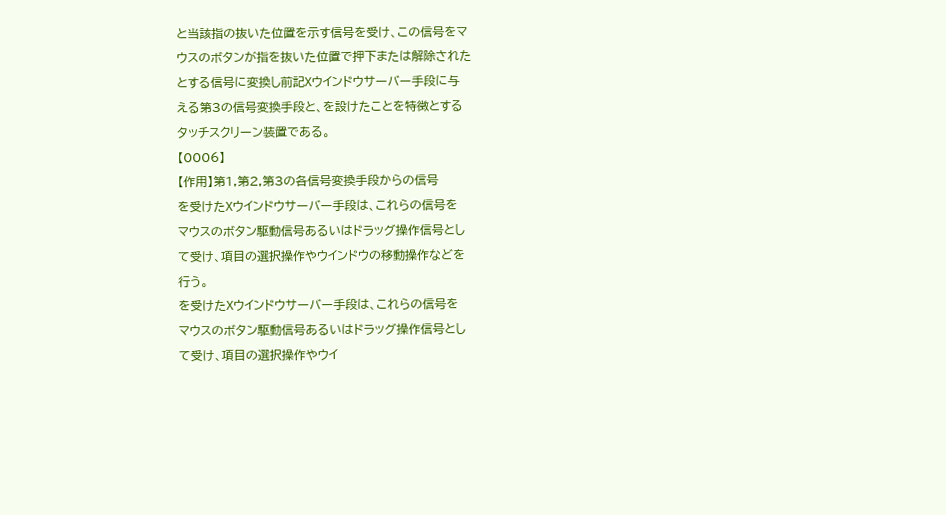と当該指の抜いた位置を示す信号を受け、この信号をマ
ウスのボタンが指を抜いた位置で押下または解除された
とする信号に変換し前記Xウインドウサーバー手段に与
える第3の信号変換手段と、を設けたことを特徴とする
タッチスクリーン装置である。
【0006】
【作用】第1,第2,第3の各信号変換手段からの信号
を受けたXウインドウサーバー手段は、これらの信号を
マウスのボタン駆動信号あるいはドラッグ操作信号とし
て受け、項目の選択操作やウインドウの移動操作などを
行う。
を受けたXウインドウサーバー手段は、これらの信号を
マウスのボタン駆動信号あるいはドラッグ操作信号とし
て受け、項目の選択操作やウイ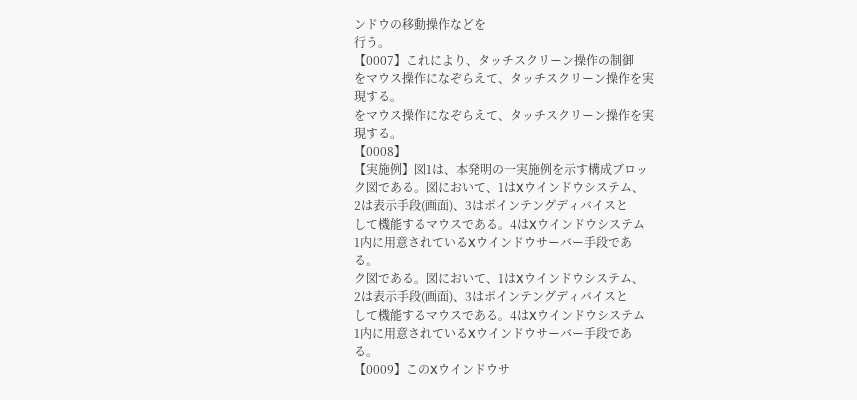ンドウの移動操作などを
行う。
【0007】これにより、タッチスクリーン操作の制御
をマウス操作になぞらえて、タッチスクリーン操作を実
現する。
をマウス操作になぞらえて、タッチスクリーン操作を実
現する。
【0008】
【実施例】図1は、本発明の一実施例を示す構成ブロッ
ク図である。図において、1はXウインドウシステム、
2は表示手段(画面)、3はポインテングディバイスと
して機能するマウスである。4はXウインドウシステム
1内に用意されているXウインドウサーバー手段であ
る。
ク図である。図において、1はXウインドウシステム、
2は表示手段(画面)、3はポインテングディバイスと
して機能するマウスである。4はXウインドウシステム
1内に用意されているXウインドウサーバー手段であ
る。
【0009】このXウインドウサ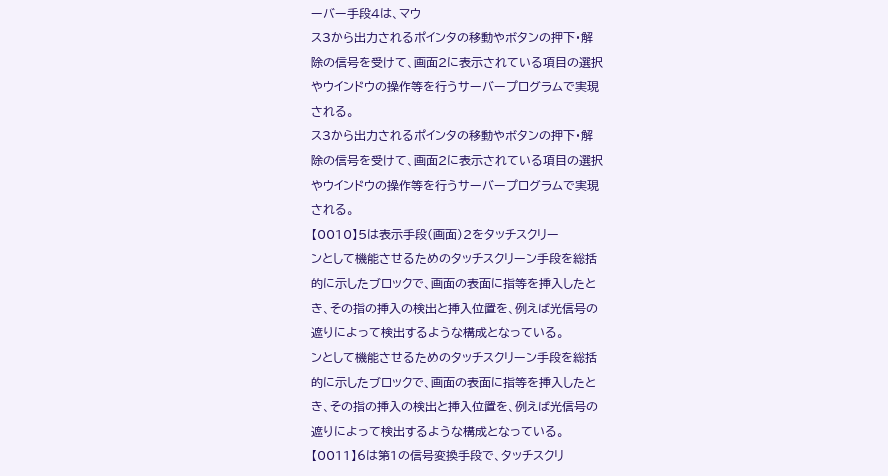ーバー手段4は、マウ
ス3から出力されるポインタの移動やボタンの押下・解
除の信号を受けて、画面2に表示されている項目の選択
やウインドウの操作等を行うサーバープログラムで実現
される。
ス3から出力されるポインタの移動やボタンの押下・解
除の信号を受けて、画面2に表示されている項目の選択
やウインドウの操作等を行うサーバープログラムで実現
される。
【0010】5は表示手段(画面)2をタッチスクリー
ンとして機能させるためのタッチスクリーン手段を総括
的に示したブロックで、画面の表面に指等を挿入したと
き、その指の挿入の検出と挿入位置を、例えば光信号の
遮りによって検出するような構成となっている。
ンとして機能させるためのタッチスクリーン手段を総括
的に示したブロックで、画面の表面に指等を挿入したと
き、その指の挿入の検出と挿入位置を、例えば光信号の
遮りによって検出するような構成となっている。
【0011】6は第1の信号変換手段で、タッチスクリ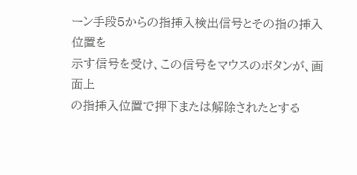ーン手段5からの指挿入検出信号とその指の挿入位置を
示す信号を受け、この信号をマウスのボタンが、画面上
の指挿入位置で押下または解除されたとする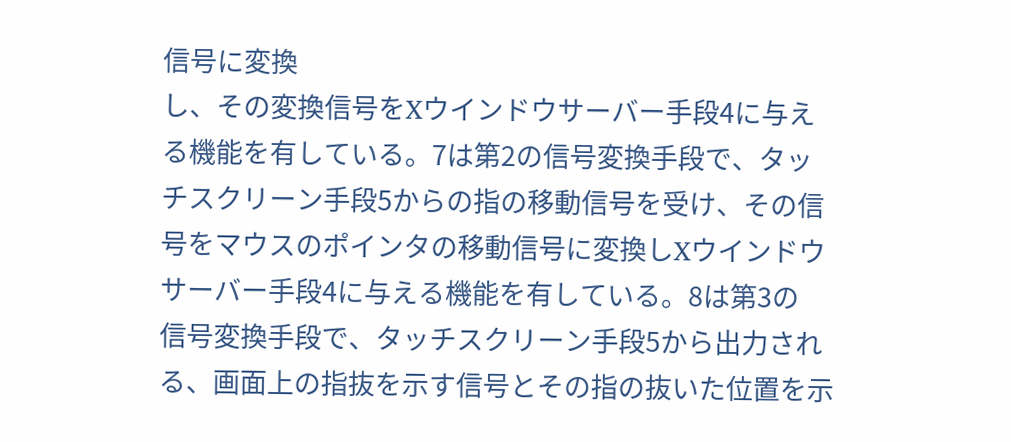信号に変換
し、その変換信号をXウインドウサーバー手段4に与え
る機能を有している。7は第2の信号変換手段で、タッ
チスクリーン手段5からの指の移動信号を受け、その信
号をマウスのポインタの移動信号に変換しXウインドウ
サーバー手段4に与える機能を有している。8は第3の
信号変換手段で、タッチスクリーン手段5から出力され
る、画面上の指抜を示す信号とその指の抜いた位置を示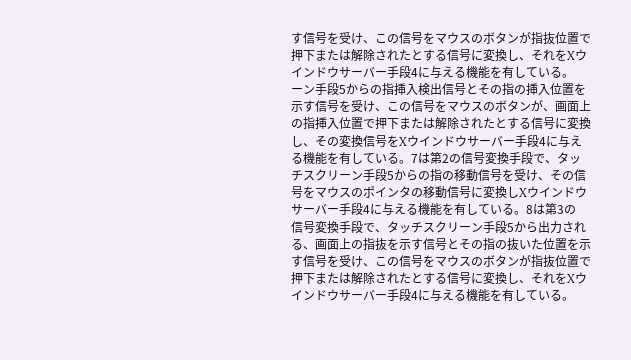す信号を受け、この信号をマウスのボタンが指抜位置で
押下または解除されたとする信号に変換し、それをXウ
インドウサーバー手段4に与える機能を有している。
ーン手段5からの指挿入検出信号とその指の挿入位置を
示す信号を受け、この信号をマウスのボタンが、画面上
の指挿入位置で押下または解除されたとする信号に変換
し、その変換信号をXウインドウサーバー手段4に与え
る機能を有している。7は第2の信号変換手段で、タッ
チスクリーン手段5からの指の移動信号を受け、その信
号をマウスのポインタの移動信号に変換しXウインドウ
サーバー手段4に与える機能を有している。8は第3の
信号変換手段で、タッチスクリーン手段5から出力され
る、画面上の指抜を示す信号とその指の抜いた位置を示
す信号を受け、この信号をマウスのボタンが指抜位置で
押下または解除されたとする信号に変換し、それをXウ
インドウサーバー手段4に与える機能を有している。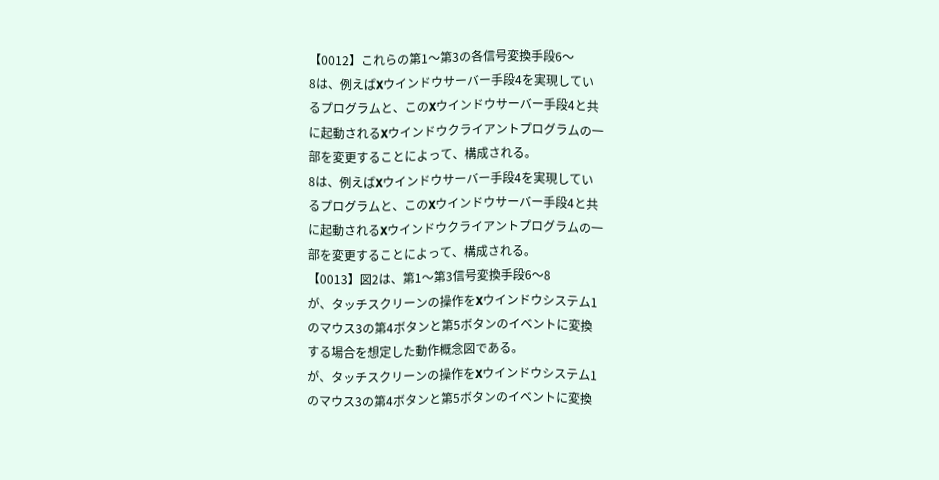【0012】これらの第1〜第3の各信号変換手段6〜
8は、例えばXウインドウサーバー手段4を実現してい
るプログラムと、このXウインドウサーバー手段4と共
に起動されるXウインドウクライアントプログラムの一
部を変更することによって、構成される。
8は、例えばXウインドウサーバー手段4を実現してい
るプログラムと、このXウインドウサーバー手段4と共
に起動されるXウインドウクライアントプログラムの一
部を変更することによって、構成される。
【0013】図2は、第1〜第3信号変換手段6〜8
が、タッチスクリーンの操作をXウインドウシステム1
のマウス3の第4ボタンと第5ボタンのイベントに変換
する場合を想定した動作概念図である。
が、タッチスクリーンの操作をXウインドウシステム1
のマウス3の第4ボタンと第5ボタンのイベントに変換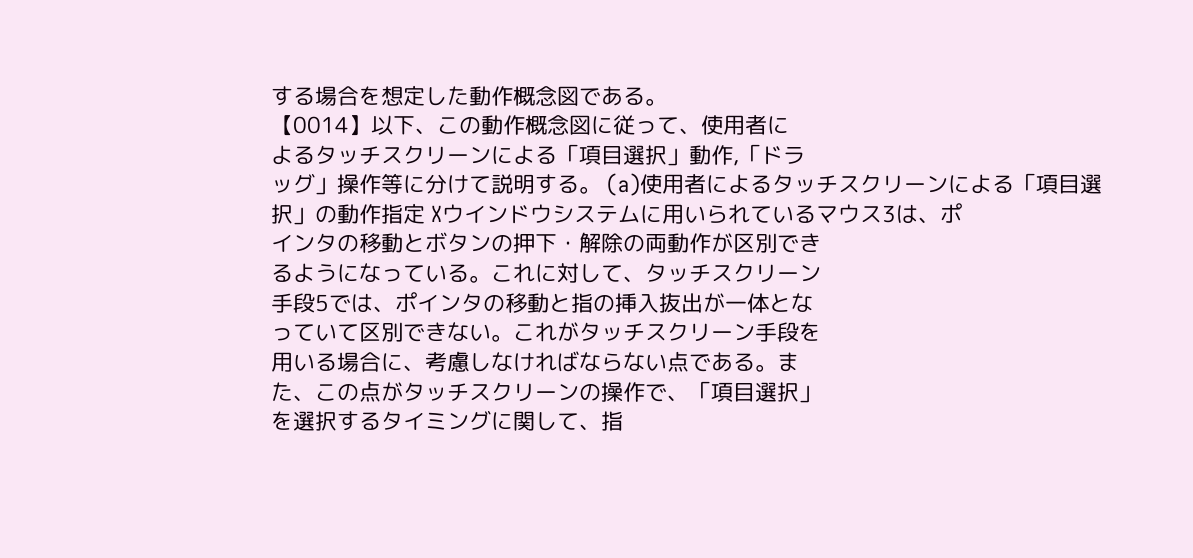する場合を想定した動作概念図である。
【0014】以下、この動作概念図に従って、使用者に
よるタッチスクリーンによる「項目選択」動作,「ドラ
ッグ」操作等に分けて説明する。 (a)使用者によるタッチスクリーンによる「項目選
択」の動作指定 Xウインドウシステムに用いられているマウス3は、ポ
インタの移動とボタンの押下・解除の両動作が区別でき
るようになっている。これに対して、タッチスクリーン
手段5では、ポインタの移動と指の挿入抜出が一体とな
っていて区別できない。これがタッチスクリーン手段を
用いる場合に、考慮しなければならない点である。ま
た、この点がタッチスクリーンの操作で、「項目選択」
を選択するタイミングに関して、指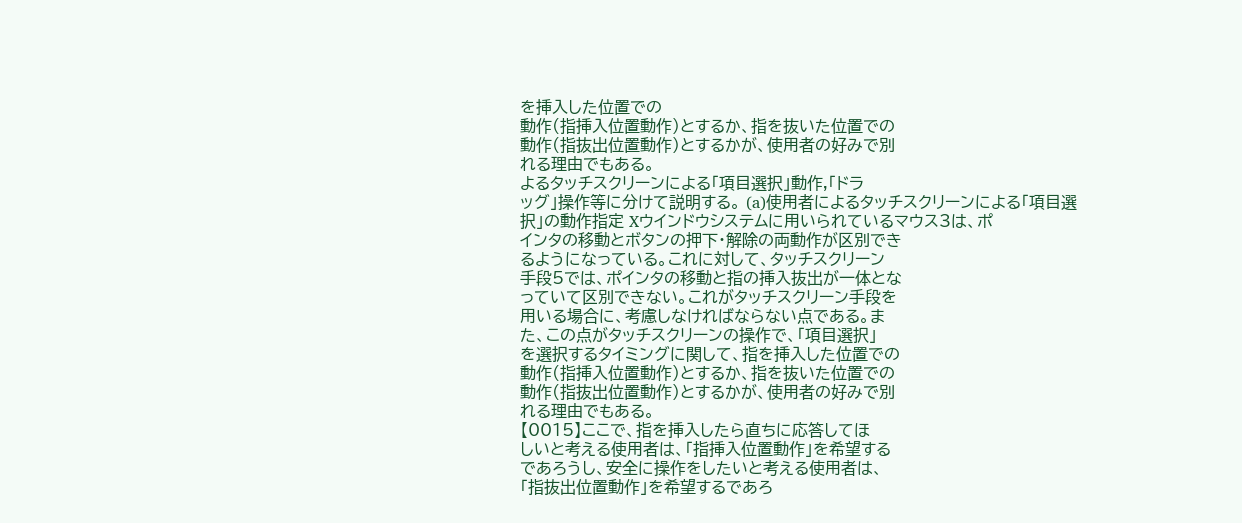を挿入した位置での
動作(指挿入位置動作)とするか、指を抜いた位置での
動作(指抜出位置動作)とするかが、使用者の好みで別
れる理由でもある。
よるタッチスクリーンによる「項目選択」動作,「ドラ
ッグ」操作等に分けて説明する。 (a)使用者によるタッチスクリーンによる「項目選
択」の動作指定 Xウインドウシステムに用いられているマウス3は、ポ
インタの移動とボタンの押下・解除の両動作が区別でき
るようになっている。これに対して、タッチスクリーン
手段5では、ポインタの移動と指の挿入抜出が一体とな
っていて区別できない。これがタッチスクリーン手段を
用いる場合に、考慮しなければならない点である。ま
た、この点がタッチスクリーンの操作で、「項目選択」
を選択するタイミングに関して、指を挿入した位置での
動作(指挿入位置動作)とするか、指を抜いた位置での
動作(指抜出位置動作)とするかが、使用者の好みで別
れる理由でもある。
【0015】ここで、指を挿入したら直ちに応答してほ
しいと考える使用者は、「指挿入位置動作」を希望する
であろうし、安全に操作をしたいと考える使用者は、
「指抜出位置動作」を希望するであろ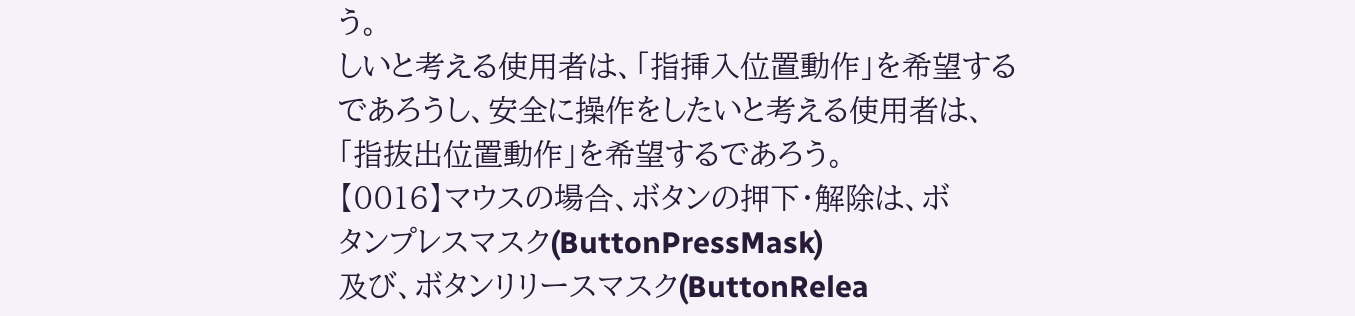う。
しいと考える使用者は、「指挿入位置動作」を希望する
であろうし、安全に操作をしたいと考える使用者は、
「指抜出位置動作」を希望するであろう。
【0016】マウスの場合、ボタンの押下・解除は、ボ
タンプレスマスク(ButtonPressMask)
及び、ボタンリリースマスク(ButtonRelea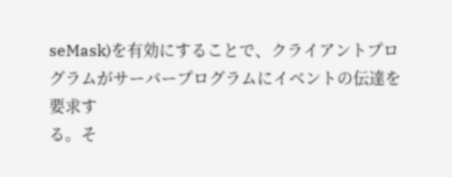seMask)を有効にすることで、クライアントプロ
グラムがサーバープログラムにイベントの伝達を要求す
る。そ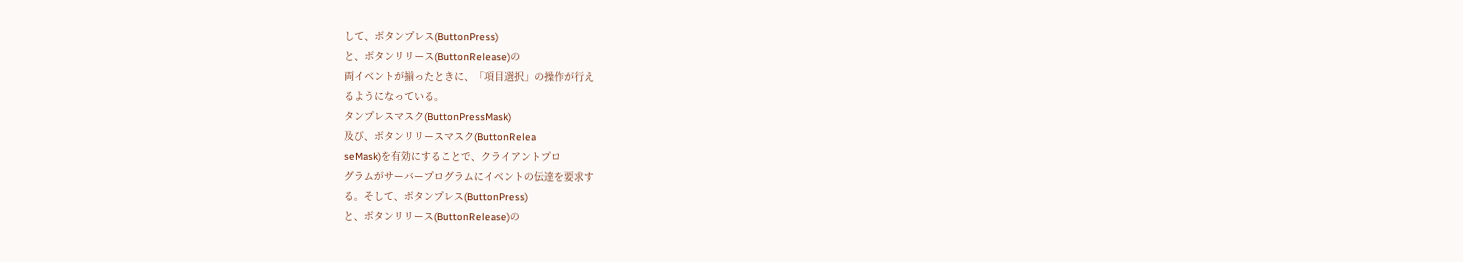して、ボタンプレス(ButtonPress)
と、ボタンリリース(ButtonRelease)の
両イベントが揃ったときに、「項目選択」の操作が行え
るようになっている。
タンプレスマスク(ButtonPressMask)
及び、ボタンリリースマスク(ButtonRelea
seMask)を有効にすることで、クライアントプロ
グラムがサーバープログラムにイベントの伝達を要求す
る。そして、ボタンプレス(ButtonPress)
と、ボタンリリース(ButtonRelease)の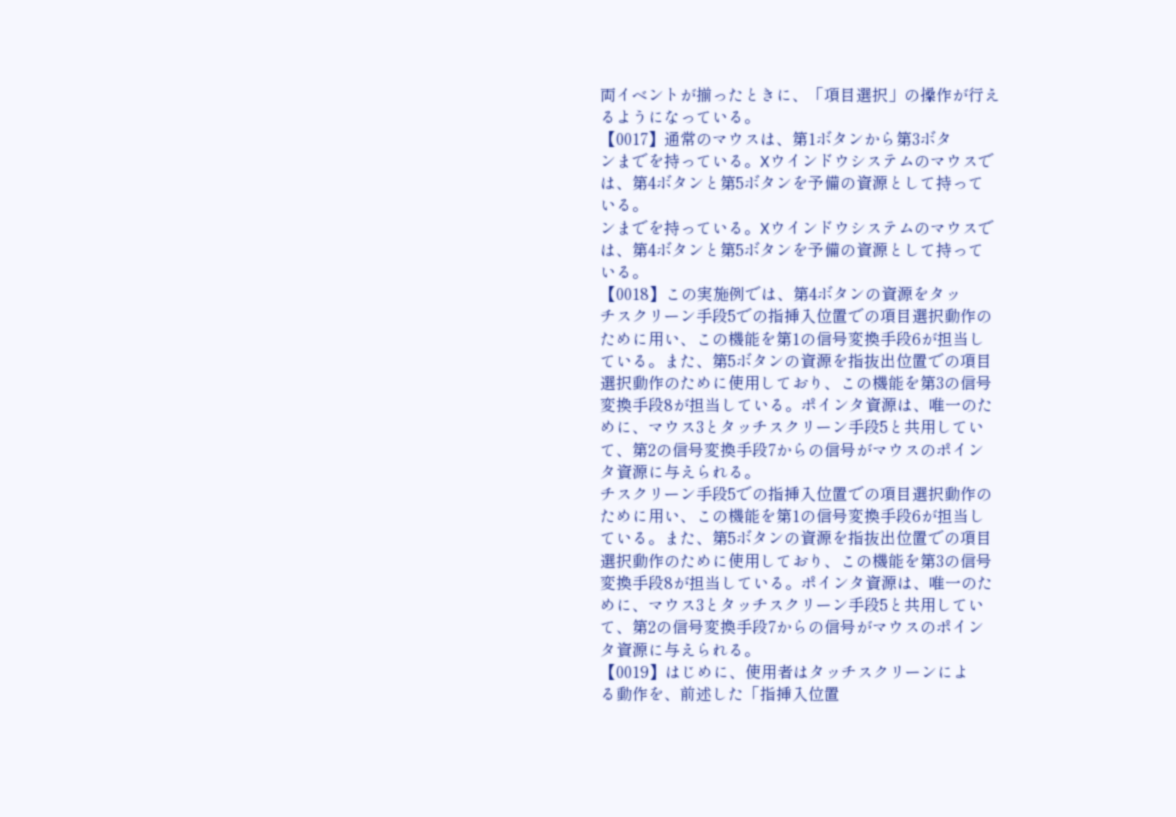両イベントが揃ったときに、「項目選択」の操作が行え
るようになっている。
【0017】通常のマウスは、第1ボタンから第3ボタ
ンまでを持っている。Xウインドウシステムのマウスで
は、第4ボタンと第5ボタンを予備の資源として持って
いる。
ンまでを持っている。Xウインドウシステムのマウスで
は、第4ボタンと第5ボタンを予備の資源として持って
いる。
【0018】この実施例では、第4ボタンの資源をタッ
チスクリーン手段5での指挿入位置での項目選択動作の
ために用い、この機能を第1の信号変換手段6が担当し
ている。また、第5ボタンの資源を指抜出位置での項目
選択動作のために使用しており、この機能を第3の信号
変換手段8が担当している。ポインタ資源は、唯一のた
めに、マウス3とタッチスクリーン手段5と共用してい
て、第2の信号変換手段7からの信号がマウスのポイン
タ資源に与えられる。
チスクリーン手段5での指挿入位置での項目選択動作の
ために用い、この機能を第1の信号変換手段6が担当し
ている。また、第5ボタンの資源を指抜出位置での項目
選択動作のために使用しており、この機能を第3の信号
変換手段8が担当している。ポインタ資源は、唯一のた
めに、マウス3とタッチスクリーン手段5と共用してい
て、第2の信号変換手段7からの信号がマウスのポイン
タ資源に与えられる。
【0019】はじめに、使用者はタッチスクリーンによ
る動作を、前述した「指挿入位置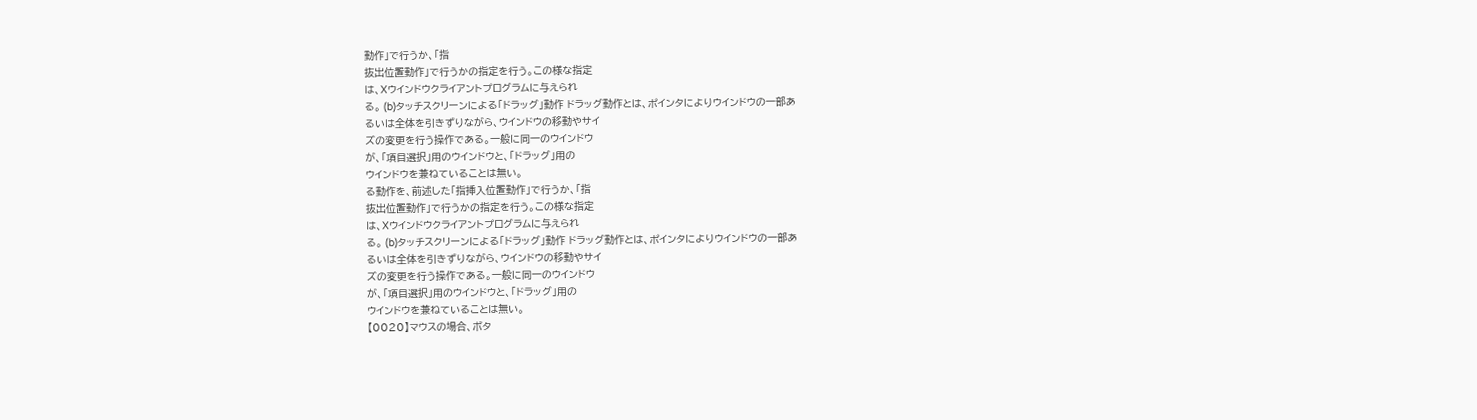動作」で行うか、「指
抜出位置動作」で行うかの指定を行う。この様な指定
は、Xウインドウクライアントプログラムに与えられ
る。 (b)タッチスクリーンによる「ドラッグ」動作 ドラッグ動作とは、ポインタによりウインドウの一部あ
るいは全体を引きずりながら、ウインドウの移動やサイ
ズの変更を行う操作である。一般に同一のウインドウ
が、「項目選択」用のウインドウと、「ドラッグ」用の
ウインドウを兼ねていることは無い。
る動作を、前述した「指挿入位置動作」で行うか、「指
抜出位置動作」で行うかの指定を行う。この様な指定
は、Xウインドウクライアントプログラムに与えられ
る。 (b)タッチスクリーンによる「ドラッグ」動作 ドラッグ動作とは、ポインタによりウインドウの一部あ
るいは全体を引きずりながら、ウインドウの移動やサイ
ズの変更を行う操作である。一般に同一のウインドウ
が、「項目選択」用のウインドウと、「ドラッグ」用の
ウインドウを兼ねていることは無い。
【0020】マウスの場合、ボタ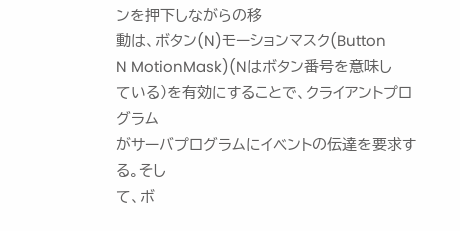ンを押下しながらの移
動は、ボタン(N)モーションマスク(Button
N MotionMask)(Nはボタン番号を意味し
ている)を有効にすることで、クライアントプログラム
がサーバプログラムにイベントの伝達を要求する。そし
て、ボ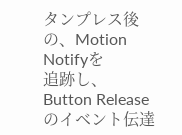タンプレス後の、Motion Notifyを
追跡し、Button Releaseのイベント伝達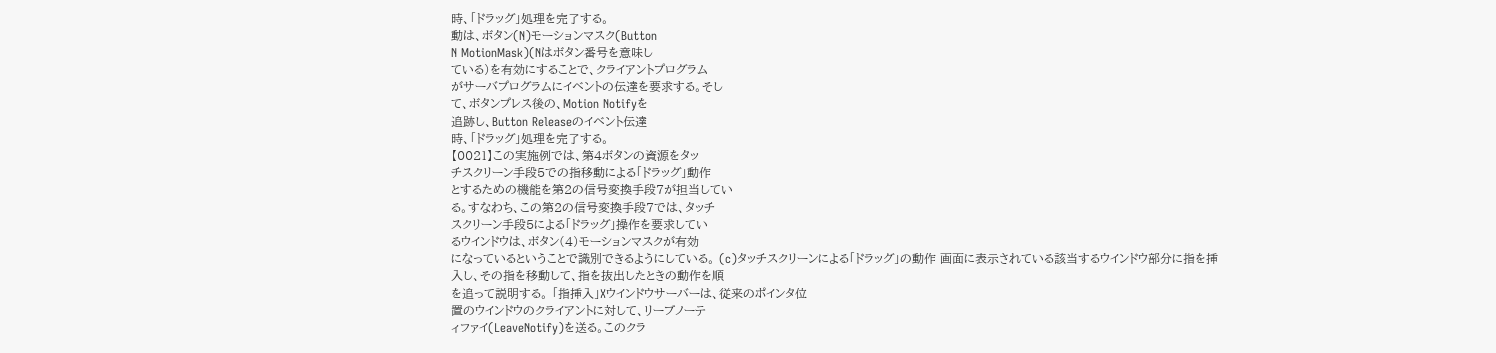時、「ドラッグ」処理を完了する。
動は、ボタン(N)モーションマスク(Button
N MotionMask)(Nはボタン番号を意味し
ている)を有効にすることで、クライアントプログラム
がサーバプログラムにイベントの伝達を要求する。そし
て、ボタンプレス後の、Motion Notifyを
追跡し、Button Releaseのイベント伝達
時、「ドラッグ」処理を完了する。
【0021】この実施例では、第4ボタンの資源をタッ
チスクリーン手段5での指移動による「ドラッグ」動作
とするための機能を第2の信号変換手段7が担当してい
る。すなわち、この第2の信号変換手段7では、タッチ
スクリーン手段5による「ドラッグ」操作を要求してい
るウインドウは、ボタン(4)モーションマスクが有効
になっているということで識別できるようにしている。 (c)タッチスクリーンによる「ドラッグ」の動作 画面に表示されている該当するウインドウ部分に指を挿
入し、その指を移動して、指を抜出したときの動作を順
を追って説明する。 「指挿入」Xウインドウサーバーは、従来のポインタ位
置のウインドウのクライアントに対して、リーブノーテ
ィファイ(LeaveNotify)を送る。このクラ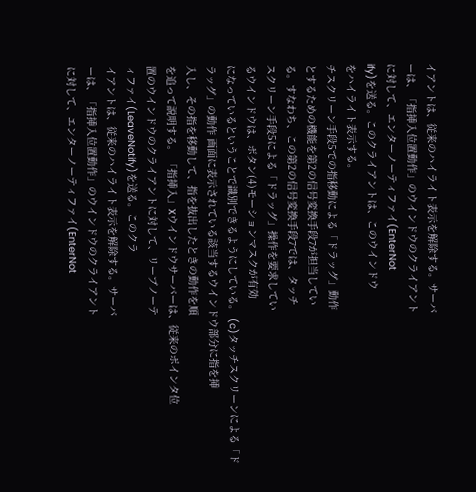イアントは、従来のハイライト表示を解除する。サーバ
ーは、「指挿入位置動作」のウインドウのクライアント
に対して、エンターノーティファイ(EnterNot
ify)を送る。このクライアントは、このウインドウ
をハイライト表示する。
チスクリーン手段5での指移動による「ドラッグ」動作
とするための機能を第2の信号変換手段7が担当してい
る。すなわち、この第2の信号変換手段7では、タッチ
スクリーン手段5による「ドラッグ」操作を要求してい
るウインドウは、ボタン(4)モーションマスクが有効
になっているということで識別できるようにしている。 (c)タッチスクリーンによる「ドラッグ」の動作 画面に表示されている該当するウインドウ部分に指を挿
入し、その指を移動して、指を抜出したときの動作を順
を追って説明する。 「指挿入」Xウインドウサーバーは、従来のポインタ位
置のウインドウのクライアントに対して、リーブノーテ
ィファイ(LeaveNotify)を送る。このクラ
イアントは、従来のハイライト表示を解除する。サーバ
ーは、「指挿入位置動作」のウインドウのクライアント
に対して、エンターノーティファイ(EnterNot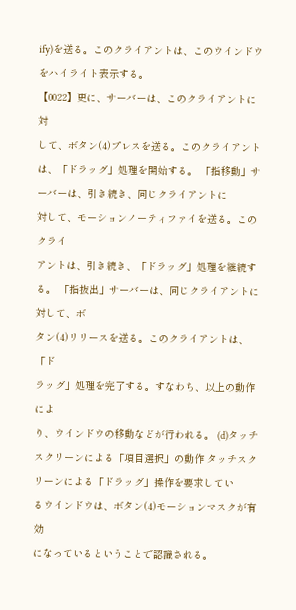ify)を送る。このクライアントは、このウインドウ
をハイライト表示する。
【0022】更に、サーバーは、このクライアントに対
して、ボタン(4)プレスを送る。このクライアント
は、「ドラッグ」処理を開始する。 「指移動」サーバーは、引き続き、同じクライアントに
対して、モーションノーティファイを送る。このクライ
アントは、引き続き、「ドラッグ」処理を継続する。 「指抜出」サーバーは、同じクライアントに対して、ボ
タン(4)リリースを送る。このクライアントは、「ド
ラッグ」処理を完了する。すなわち、以上の動作によ
り、ウインドウの移動などが行われる。 (d)タッチスクリーンによる「項目選択」の動作 タッチスクリーンによる「ドラッグ」操作を要求してい
るウインドウは、ボタン(4)モーションマスクが有効
になっているということで認識される。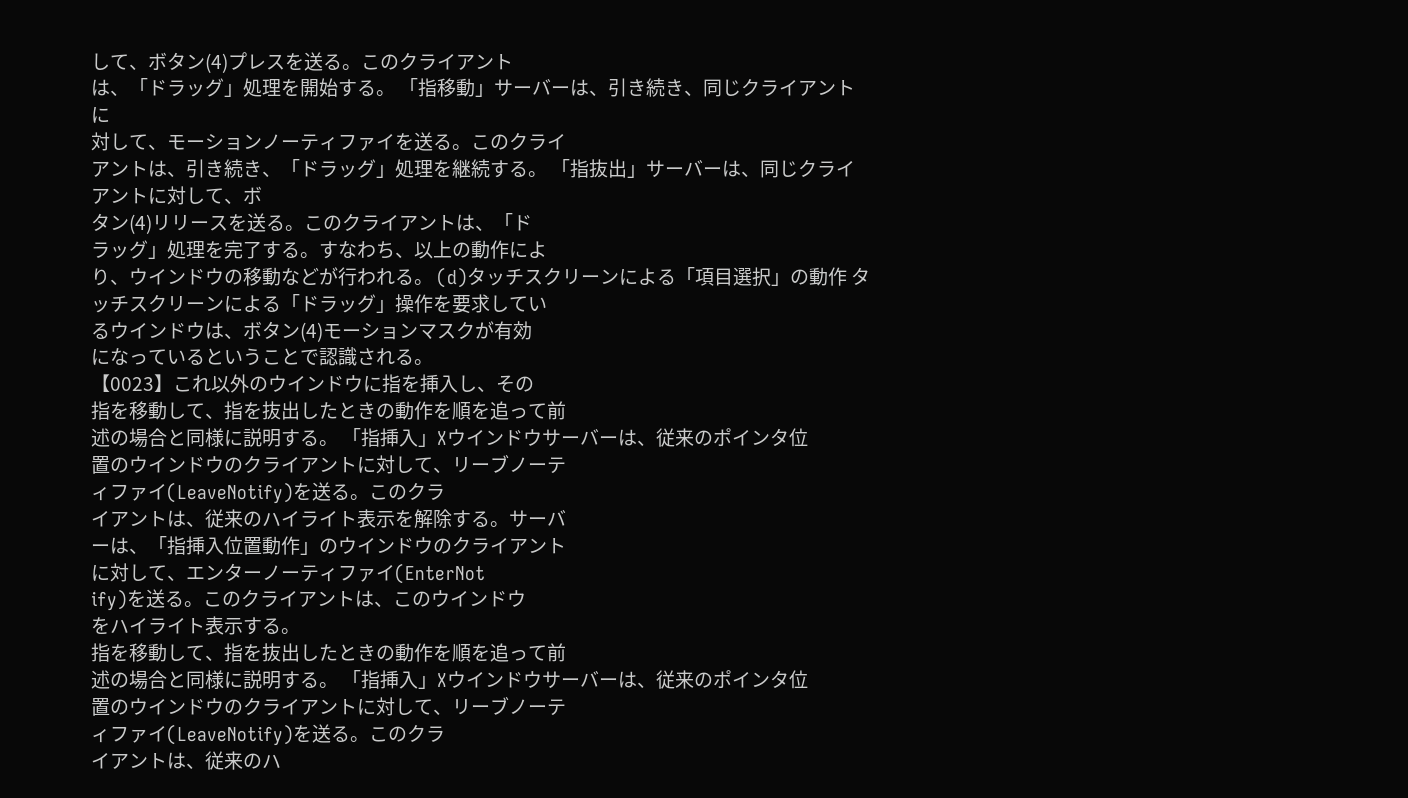して、ボタン(4)プレスを送る。このクライアント
は、「ドラッグ」処理を開始する。 「指移動」サーバーは、引き続き、同じクライアントに
対して、モーションノーティファイを送る。このクライ
アントは、引き続き、「ドラッグ」処理を継続する。 「指抜出」サーバーは、同じクライアントに対して、ボ
タン(4)リリースを送る。このクライアントは、「ド
ラッグ」処理を完了する。すなわち、以上の動作によ
り、ウインドウの移動などが行われる。 (d)タッチスクリーンによる「項目選択」の動作 タッチスクリーンによる「ドラッグ」操作を要求してい
るウインドウは、ボタン(4)モーションマスクが有効
になっているということで認識される。
【0023】これ以外のウインドウに指を挿入し、その
指を移動して、指を抜出したときの動作を順を追って前
述の場合と同様に説明する。 「指挿入」Xウインドウサーバーは、従来のポインタ位
置のウインドウのクライアントに対して、リーブノーテ
ィファイ(LeaveNotify)を送る。このクラ
イアントは、従来のハイライト表示を解除する。サーバ
ーは、「指挿入位置動作」のウインドウのクライアント
に対して、エンターノーティファイ(EnterNot
ify)を送る。このクライアントは、このウインドウ
をハイライト表示する。
指を移動して、指を抜出したときの動作を順を追って前
述の場合と同様に説明する。 「指挿入」Xウインドウサーバーは、従来のポインタ位
置のウインドウのクライアントに対して、リーブノーテ
ィファイ(LeaveNotify)を送る。このクラ
イアントは、従来のハ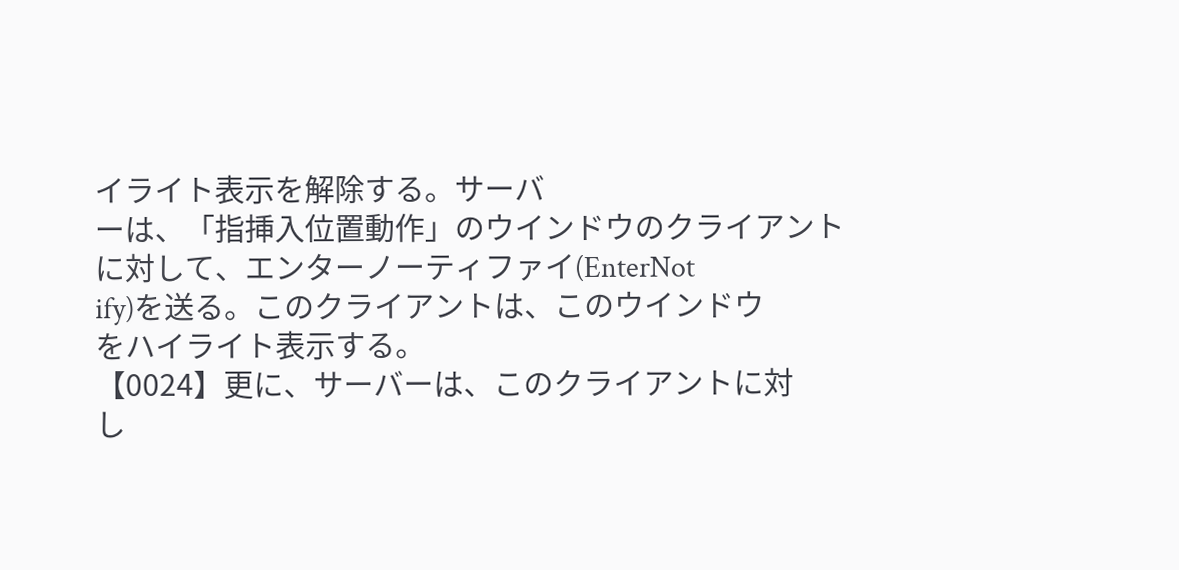イライト表示を解除する。サーバ
ーは、「指挿入位置動作」のウインドウのクライアント
に対して、エンターノーティファイ(EnterNot
ify)を送る。このクライアントは、このウインドウ
をハイライト表示する。
【0024】更に、サーバーは、このクライアントに対
し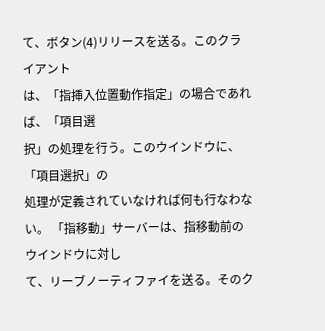て、ボタン(4)リリースを送る。このクライアント
は、「指挿入位置動作指定」の場合であれば、「項目選
択」の処理を行う。このウインドウに、「項目選択」の
処理が定義されていなければ何も行なわない。 「指移動」サーバーは、指移動前のウインドウに対し
て、リーブノーティファイを送る。そのク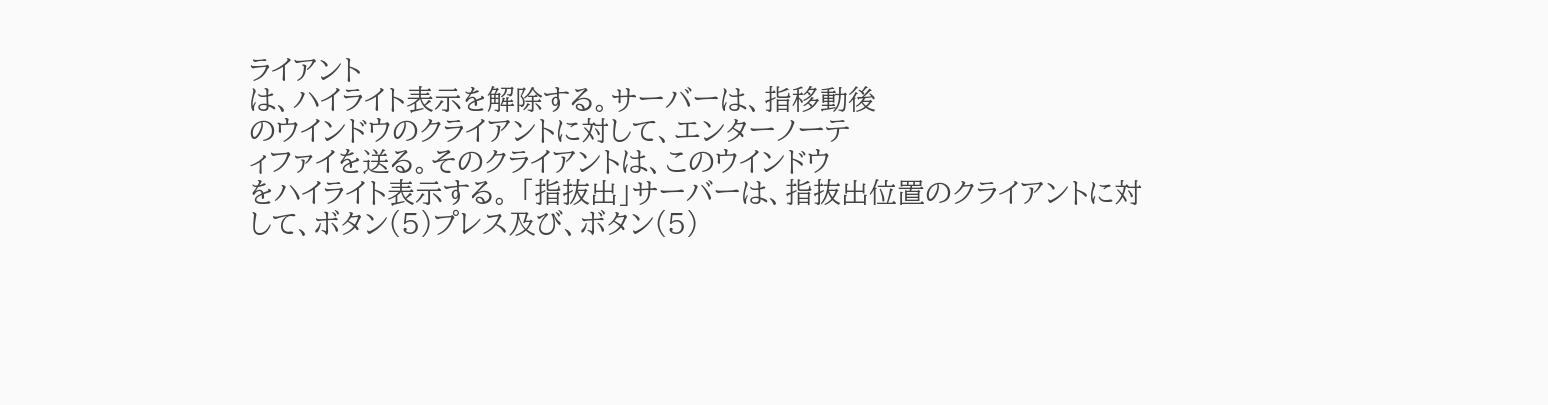ライアント
は、ハイライト表示を解除する。サーバーは、指移動後
のウインドウのクライアントに対して、エンターノーテ
ィファイを送る。そのクライアントは、このウインドウ
をハイライト表示する。 「指抜出」サーバーは、指抜出位置のクライアントに対
して、ボタン(5)プレス及び、ボタン(5)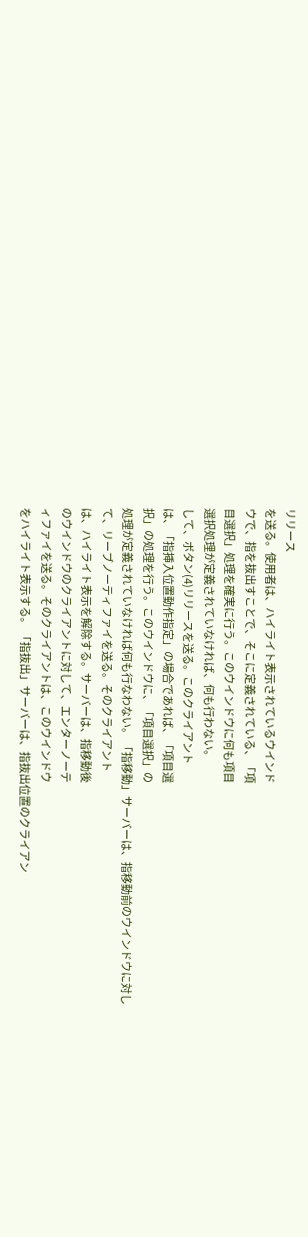リリース
を送る。使用者は、ハイライト表示されているウインド
ウで、指を抜出すことで、そこに定義されている、「項
目選択」処理を確実に行う。このウインドウに何も項目
選択処理が定義されていなければ、何も行わない。
して、ボタン(4)リリースを送る。このクライアント
は、「指挿入位置動作指定」の場合であれば、「項目選
択」の処理を行う。このウインドウに、「項目選択」の
処理が定義されていなければ何も行なわない。 「指移動」サーバーは、指移動前のウインドウに対し
て、リーブノーティファイを送る。そのクライアント
は、ハイライト表示を解除する。サーバーは、指移動後
のウインドウのクライアントに対して、エンターノーテ
ィファイを送る。そのクライアントは、このウインドウ
をハイライト表示する。 「指抜出」サーバーは、指抜出位置のクライアン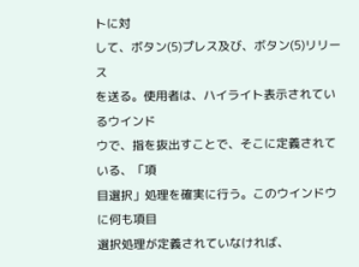トに対
して、ボタン(5)プレス及び、ボタン(5)リリース
を送る。使用者は、ハイライト表示されているウインド
ウで、指を抜出すことで、そこに定義されている、「項
目選択」処理を確実に行う。このウインドウに何も項目
選択処理が定義されていなければ、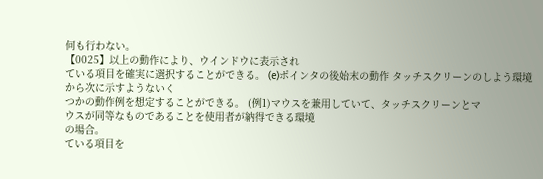何も行わない。
【0025】以上の動作により、ウインドウに表示され
ている項目を確実に選択することができる。 (e)ポインタの後始末の動作 タッチスクリーンのしよう環境から次に示すようないく
つかの動作例を想定することができる。 (例1)マウスを兼用していて、タッチスクリーンとマ
ウスが同等なものであることを使用者が納得できる環境
の場合。
ている項目を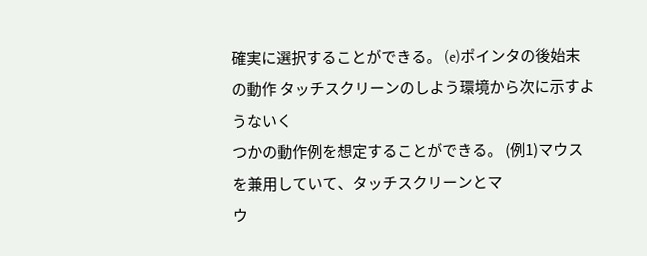確実に選択することができる。 (e)ポインタの後始末の動作 タッチスクリーンのしよう環境から次に示すようないく
つかの動作例を想定することができる。 (例1)マウスを兼用していて、タッチスクリーンとマ
ウ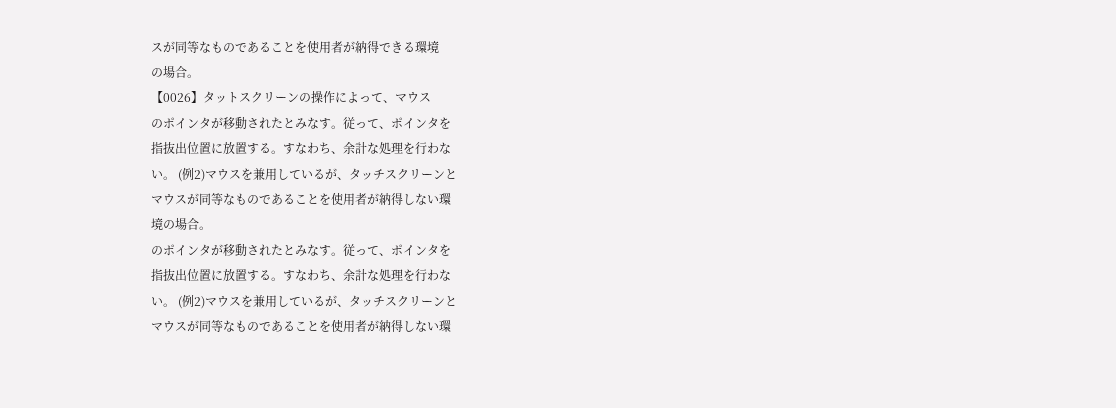スが同等なものであることを使用者が納得できる環境
の場合。
【0026】タットスクリーンの操作によって、マウス
のポインタが移動されたとみなす。従って、ポインタを
指抜出位置に放置する。すなわち、余計な処理を行わな
い。 (例2)マウスを兼用しているが、タッチスクリーンと
マウスが同等なものであることを使用者が納得しない環
境の場合。
のポインタが移動されたとみなす。従って、ポインタを
指抜出位置に放置する。すなわち、余計な処理を行わな
い。 (例2)マウスを兼用しているが、タッチスクリーンと
マウスが同等なものであることを使用者が納得しない環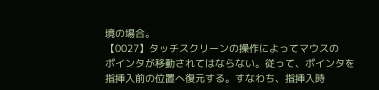境の場合。
【0027】タッチスクリーンの操作によってマウスの
ポインタが移動されてはならない。従って、ポインタを
指挿入前の位置へ復元する。すなわち、指挿入時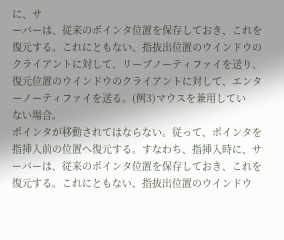に、サ
ーバーは、従来のポインタ位置を保存しておき、これを
復元する。これにともない、指抜出位置のウインドウの
クライアントに対して、リーブノーティファイを送り、
復元位置のウインドウのクライアントに対して、エンタ
ーノーティファイを送る。(例3)マウスを兼用してい
ない場合。
ポインタが移動されてはならない。従って、ポインタを
指挿入前の位置へ復元する。すなわち、指挿入時に、サ
ーバーは、従来のポインタ位置を保存しておき、これを
復元する。これにともない、指抜出位置のウインドウ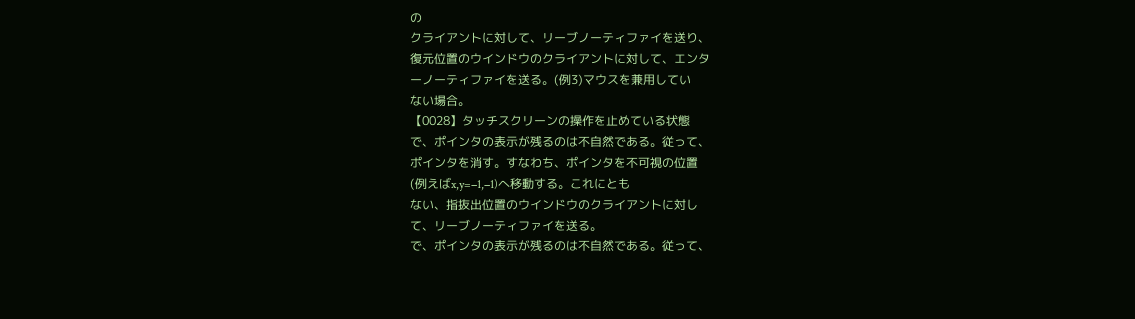の
クライアントに対して、リーブノーティファイを送り、
復元位置のウインドウのクライアントに対して、エンタ
ーノーティファイを送る。(例3)マウスを兼用してい
ない場合。
【0028】タッチスクリーンの操作を止めている状態
で、ポインタの表示が残るのは不自然である。従って、
ポインタを消す。すなわち、ポインタを不可視の位置
(例えばx,y=−1,−1)へ移動する。これにとも
ない、指抜出位置のウインドウのクライアントに対し
て、リーブノーティファイを送る。
で、ポインタの表示が残るのは不自然である。従って、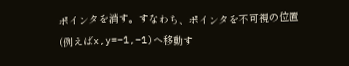ポインタを消す。すなわち、ポインタを不可視の位置
(例えばx,y=−1,−1)へ移動す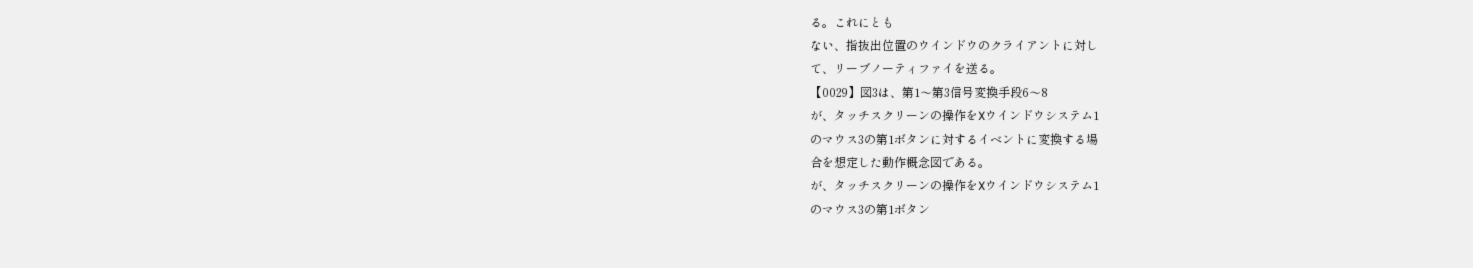る。これにとも
ない、指抜出位置のウインドウのクライアントに対し
て、リーブノーティファイを送る。
【0029】図3は、第1〜第3信号変換手段6〜8
が、タッチスクリーンの操作をXウインドウシステム1
のマウス3の第1ボタンに対するイベントに変換する場
合を想定した動作概念図である。
が、タッチスクリーンの操作をXウインドウシステム1
のマウス3の第1ボタン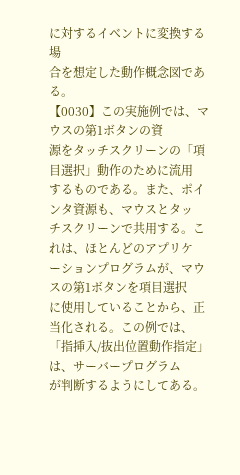に対するイベントに変換する場
合を想定した動作概念図である。
【0030】この実施例では、マウスの第1ボタンの資
源をタッチスクリーンの「項目選択」動作のために流用
するものである。また、ポインタ資源も、マウスとタッ
チスクリーンで共用する。これは、ほとんどのアプリケ
ーションプログラムが、マウスの第1ボタンを項目選択
に使用していることから、正当化される。この例では、
「指挿入/抜出位置動作指定」は、サーバープログラム
が判断するようにしてある。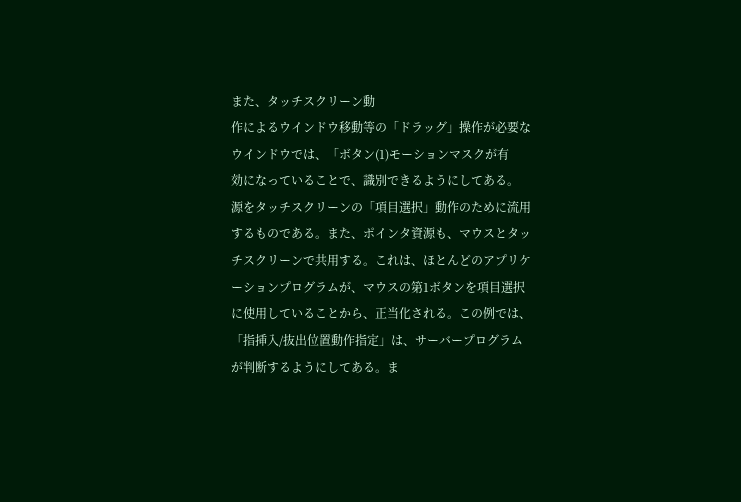また、タッチスクリーン動
作によるウインドウ移動等の「ドラッグ」操作が必要な
ウインドウでは、「ボタン(1)モーションマスクが有
効になっていることで、識別できるようにしてある。
源をタッチスクリーンの「項目選択」動作のために流用
するものである。また、ポインタ資源も、マウスとタッ
チスクリーンで共用する。これは、ほとんどのアプリケ
ーションプログラムが、マウスの第1ボタンを項目選択
に使用していることから、正当化される。この例では、
「指挿入/抜出位置動作指定」は、サーバープログラム
が判断するようにしてある。ま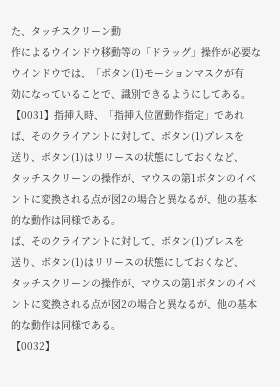た、タッチスクリーン動
作によるウインドウ移動等の「ドラッグ」操作が必要な
ウインドウでは、「ボタン(1)モーションマスクが有
効になっていることで、識別できるようにしてある。
【0031】指挿入時、「指挿入位置動作指定」であれ
ば、そのクライアントに対して、ボタン(1)プレスを
送り、ボタン(1)はリリースの状態にしておくなど、
タッチスクリーンの操作が、マウスの第1ボタンのイベ
ントに変換される点が図2の場合と異なるが、他の基本
的な動作は同様である。
ば、そのクライアントに対して、ボタン(1)プレスを
送り、ボタン(1)はリリースの状態にしておくなど、
タッチスクリーンの操作が、マウスの第1ボタンのイベ
ントに変換される点が図2の場合と異なるが、他の基本
的な動作は同様である。
【0032】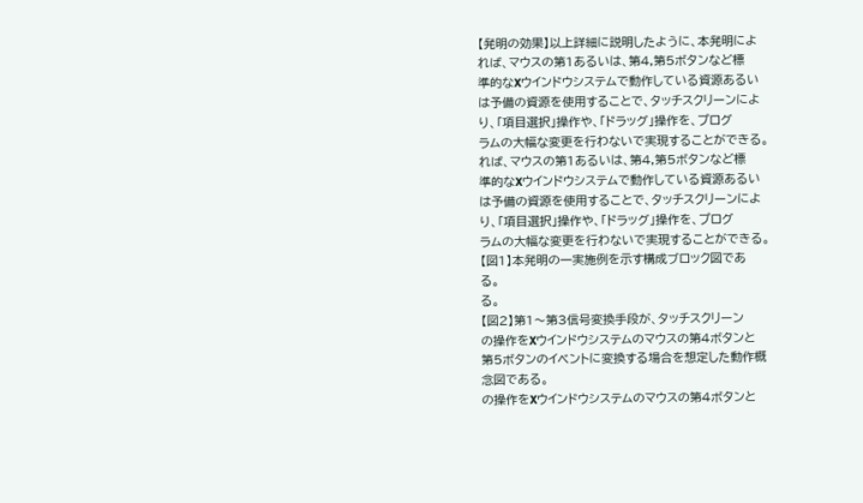【発明の効果】以上詳細に説明したように、本発明によ
れば、マウスの第1あるいは、第4,第5ボタンなど標
準的なXウインドウシステムで動作している資源あるい
は予備の資源を使用することで、タッチスクリーンによ
り、「項目選択」操作や、「ドラッグ」操作を、プログ
ラムの大幅な変更を行わないで実現することができる。
れば、マウスの第1あるいは、第4,第5ボタンなど標
準的なXウインドウシステムで動作している資源あるい
は予備の資源を使用することで、タッチスクリーンによ
り、「項目選択」操作や、「ドラッグ」操作を、プログ
ラムの大幅な変更を行わないで実現することができる。
【図1】本発明の一実施例を示す構成ブロック図であ
る。
る。
【図2】第1〜第3信号変換手段が、タッチスクリーン
の操作をXウインドウシステムのマウスの第4ボタンと
第5ボタンのイベントに変換する場合を想定した動作概
念図である。
の操作をXウインドウシステムのマウスの第4ボタンと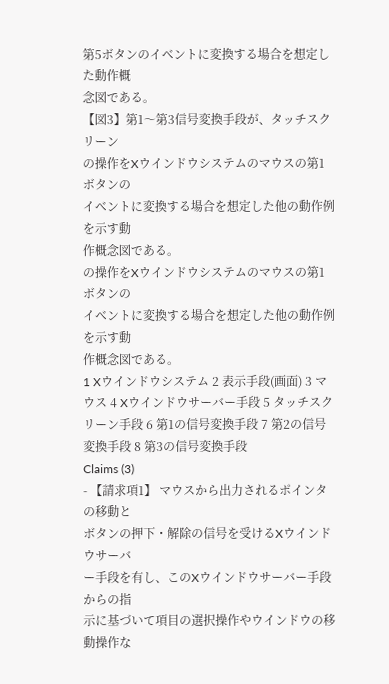第5ボタンのイベントに変換する場合を想定した動作概
念図である。
【図3】第1〜第3信号変換手段が、タッチスクリーン
の操作をXウインドウシステムのマウスの第1ボタンの
イベントに変換する場合を想定した他の動作例を示す動
作概念図である。
の操作をXウインドウシステムのマウスの第1ボタンの
イベントに変換する場合を想定した他の動作例を示す動
作概念図である。
1 Xウインドウシステム 2 表示手段(画面) 3 マウス 4 Xウインドウサーバー手段 5 タッチスクリーン手段 6 第1の信号変換手段 7 第2の信号変換手段 8 第3の信号変換手段
Claims (3)
- 【請求項1】 マウスから出力されるポインタの移動と
ボタンの押下・解除の信号を受けるXウインドウサーバ
ー手段を有し、このXウインドウサーバー手段からの指
示に基づいて項目の選択操作やウインドウの移動操作な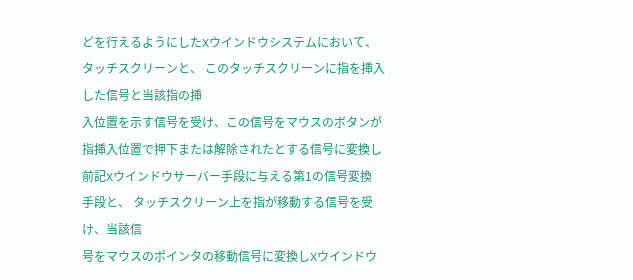どを行えるようにしたXウインドウシステムにおいて、 タッチスクリーンと、 このタッチスクリーンに指を挿入した信号と当該指の挿
入位置を示す信号を受け、この信号をマウスのボタンが
指挿入位置で押下または解除されたとする信号に変換し
前記Xウインドウサーバー手段に与える第1の信号変換
手段と、 タッチスクリーン上を指が移動する信号を受け、当該信
号をマウスのポインタの移動信号に変換しXウインドウ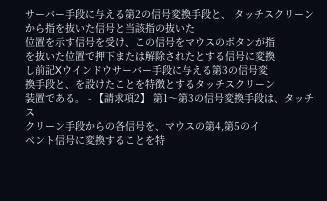サーバー手段に与える第2の信号変換手段と、 タッチスクリーンから指を抜いた信号と当該指の抜いた
位置を示す信号を受け、この信号をマウスのボタンが指
を抜いた位置で押下または解除されたとする信号に変換
し前記Xウインドウサーバー手段に与える第3の信号変
換手段と、を設けたことを特徴とするタッチスクリーン
装置である。 - 【請求項2】 第1〜第3の信号変換手段は、タッチス
クリーン手段からの各信号を、マウスの第4,第5のイ
ベント信号に変換することを特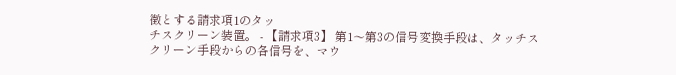徴とする請求項1のタッ
チスクリーン装置。 - 【請求項3】 第1〜第3の信号変換手段は、タッチス
クリーン手段からの各信号を、マウ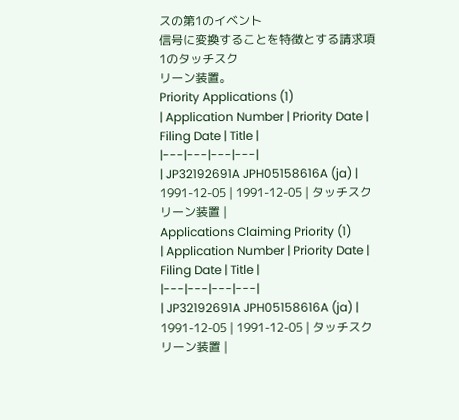スの第1のイベント
信号に変換することを特徴とする請求項1のタッチスク
リーン装置。
Priority Applications (1)
| Application Number | Priority Date | Filing Date | Title |
|---|---|---|---|
| JP32192691A JPH05158616A (ja) | 1991-12-05 | 1991-12-05 | タッチスクリーン装置 |
Applications Claiming Priority (1)
| Application Number | Priority Date | Filing Date | Title |
|---|---|---|---|
| JP32192691A JPH05158616A (ja) | 1991-12-05 | 1991-12-05 | タッチスクリーン装置 |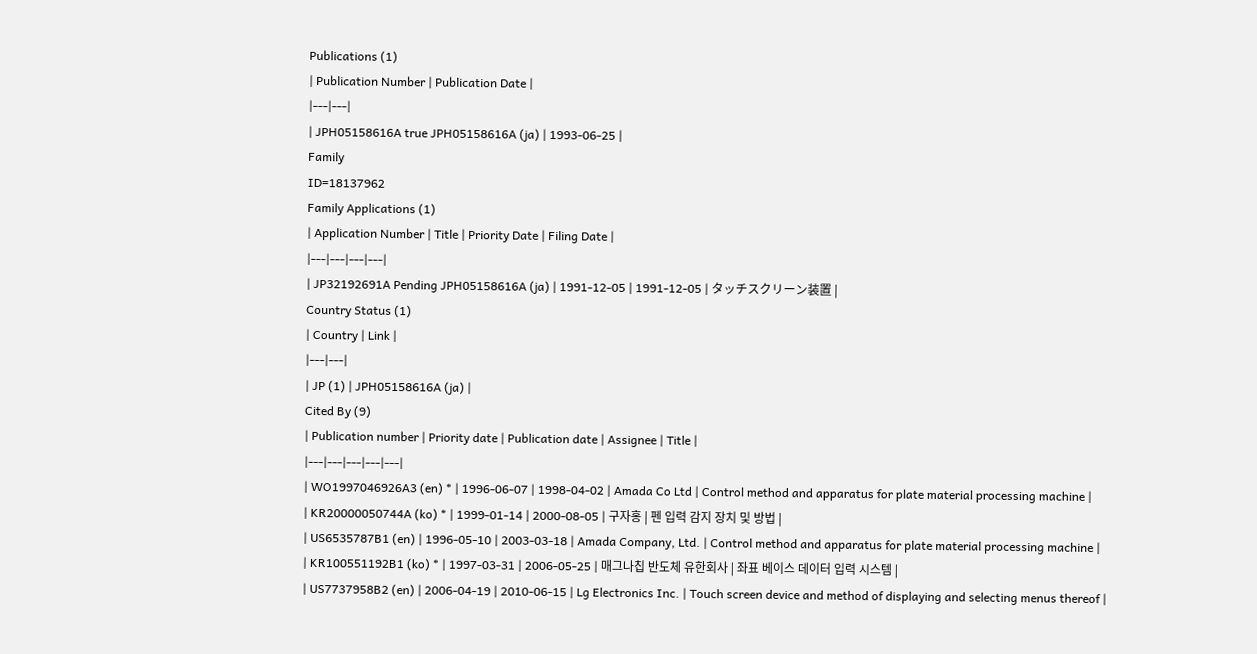Publications (1)
| Publication Number | Publication Date |
|---|---|
| JPH05158616A true JPH05158616A (ja) | 1993-06-25 |
Family
ID=18137962
Family Applications (1)
| Application Number | Title | Priority Date | Filing Date |
|---|---|---|---|
| JP32192691A Pending JPH05158616A (ja) | 1991-12-05 | 1991-12-05 | タッチスクリーン装置 |
Country Status (1)
| Country | Link |
|---|---|
| JP (1) | JPH05158616A (ja) |
Cited By (9)
| Publication number | Priority date | Publication date | Assignee | Title |
|---|---|---|---|---|
| WO1997046926A3 (en) * | 1996-06-07 | 1998-04-02 | Amada Co Ltd | Control method and apparatus for plate material processing machine |
| KR20000050744A (ko) * | 1999-01-14 | 2000-08-05 | 구자홍 | 펜 입력 감지 장치 및 방법 |
| US6535787B1 (en) | 1996-05-10 | 2003-03-18 | Amada Company, Ltd. | Control method and apparatus for plate material processing machine |
| KR100551192B1 (ko) * | 1997-03-31 | 2006-05-25 | 매그나칩 반도체 유한회사 | 좌표 베이스 데이터 입력 시스템 |
| US7737958B2 (en) | 2006-04-19 | 2010-06-15 | Lg Electronics Inc. | Touch screen device and method of displaying and selecting menus thereof |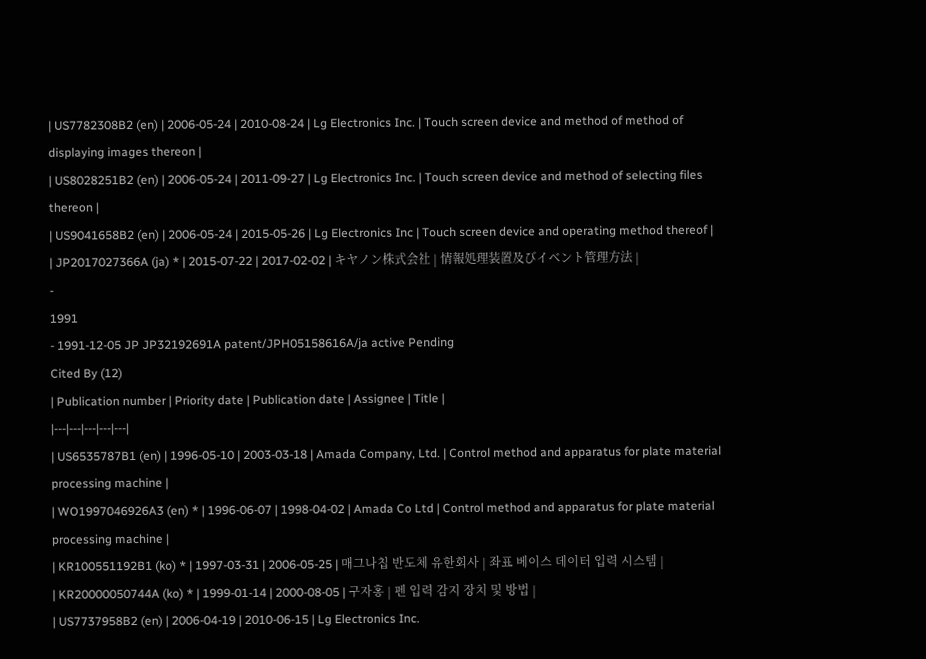| US7782308B2 (en) | 2006-05-24 | 2010-08-24 | Lg Electronics Inc. | Touch screen device and method of method of displaying images thereon |
| US8028251B2 (en) | 2006-05-24 | 2011-09-27 | Lg Electronics Inc. | Touch screen device and method of selecting files thereon |
| US9041658B2 (en) | 2006-05-24 | 2015-05-26 | Lg Electronics Inc | Touch screen device and operating method thereof |
| JP2017027366A (ja) * | 2015-07-22 | 2017-02-02 | キヤノン株式会社 | 情報処理装置及びイベント管理方法 |
-
1991
- 1991-12-05 JP JP32192691A patent/JPH05158616A/ja active Pending
Cited By (12)
| Publication number | Priority date | Publication date | Assignee | Title |
|---|---|---|---|---|
| US6535787B1 (en) | 1996-05-10 | 2003-03-18 | Amada Company, Ltd. | Control method and apparatus for plate material processing machine |
| WO1997046926A3 (en) * | 1996-06-07 | 1998-04-02 | Amada Co Ltd | Control method and apparatus for plate material processing machine |
| KR100551192B1 (ko) * | 1997-03-31 | 2006-05-25 | 매그나칩 반도체 유한회사 | 좌표 베이스 데이터 입력 시스템 |
| KR20000050744A (ko) * | 1999-01-14 | 2000-08-05 | 구자홍 | 펜 입력 감지 장치 및 방법 |
| US7737958B2 (en) | 2006-04-19 | 2010-06-15 | Lg Electronics Inc.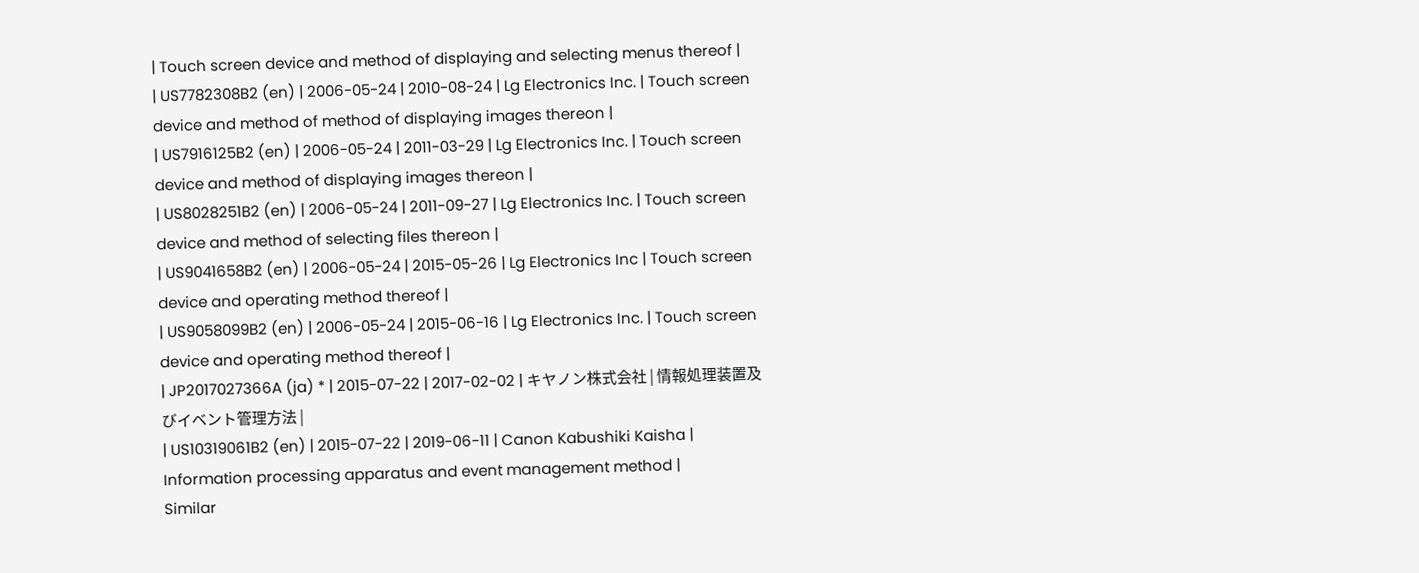| Touch screen device and method of displaying and selecting menus thereof |
| US7782308B2 (en) | 2006-05-24 | 2010-08-24 | Lg Electronics Inc. | Touch screen device and method of method of displaying images thereon |
| US7916125B2 (en) | 2006-05-24 | 2011-03-29 | Lg Electronics Inc. | Touch screen device and method of displaying images thereon |
| US8028251B2 (en) | 2006-05-24 | 2011-09-27 | Lg Electronics Inc. | Touch screen device and method of selecting files thereon |
| US9041658B2 (en) | 2006-05-24 | 2015-05-26 | Lg Electronics Inc | Touch screen device and operating method thereof |
| US9058099B2 (en) | 2006-05-24 | 2015-06-16 | Lg Electronics Inc. | Touch screen device and operating method thereof |
| JP2017027366A (ja) * | 2015-07-22 | 2017-02-02 | キヤノン株式会社 | 情報処理装置及びイベント管理方法 |
| US10319061B2 (en) | 2015-07-22 | 2019-06-11 | Canon Kabushiki Kaisha | Information processing apparatus and event management method |
Similar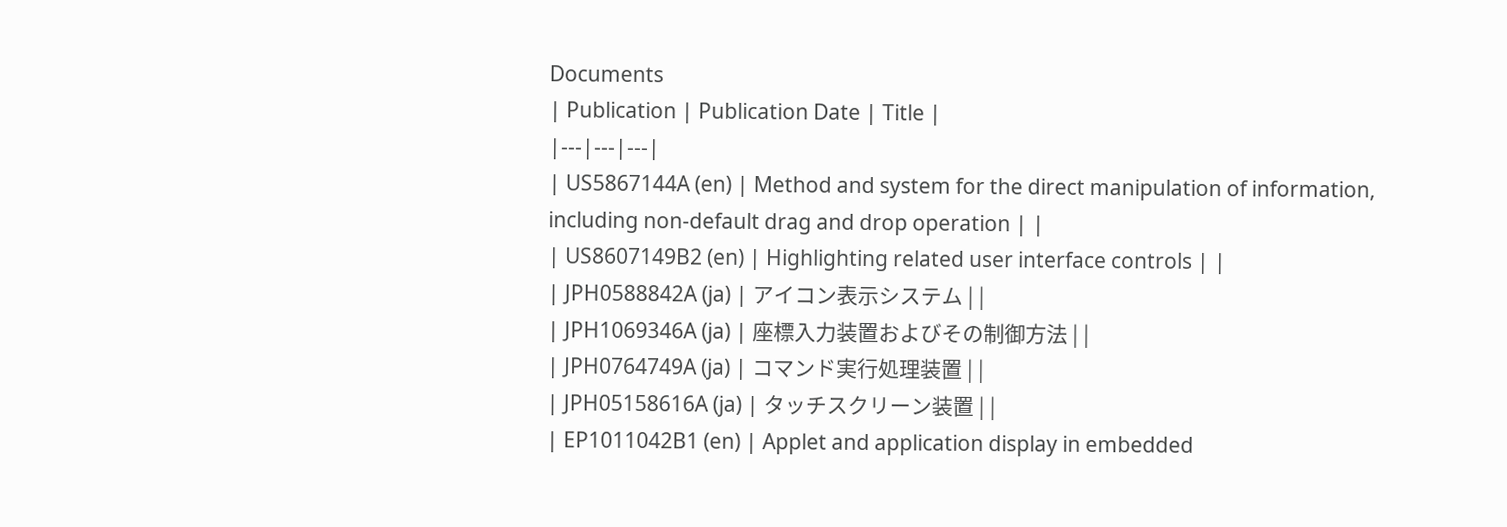Documents
| Publication | Publication Date | Title |
|---|---|---|
| US5867144A (en) | Method and system for the direct manipulation of information, including non-default drag and drop operation | |
| US8607149B2 (en) | Highlighting related user interface controls | |
| JPH0588842A (ja) | アイコン表示システム | |
| JPH1069346A (ja) | 座標入力装置およびその制御方法 | |
| JPH0764749A (ja) | コマンド実行処理装置 | |
| JPH05158616A (ja) | タッチスクリーン装置 | |
| EP1011042B1 (en) | Applet and application display in embedded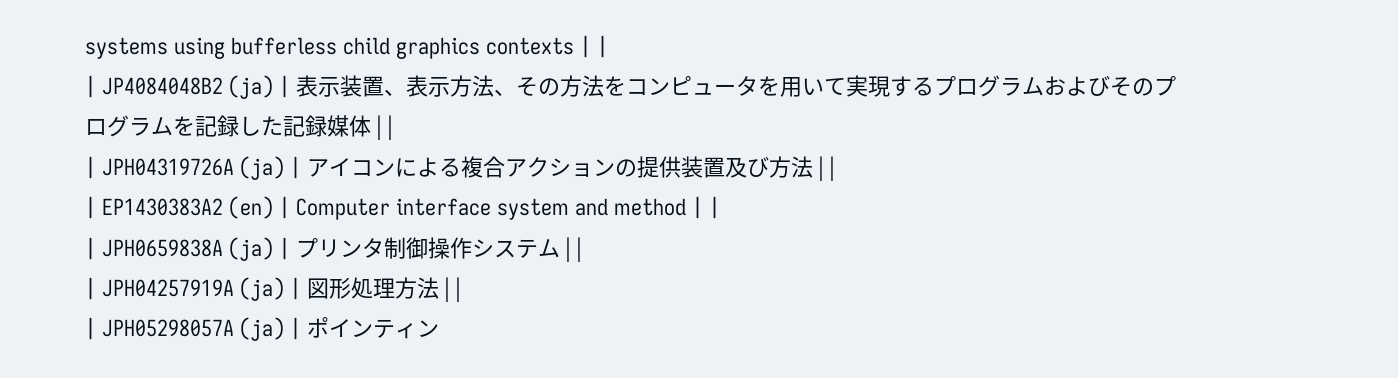systems using bufferless child graphics contexts | |
| JP4084048B2 (ja) | 表示装置、表示方法、その方法をコンピュータを用いて実現するプログラムおよびそのプログラムを記録した記録媒体 | |
| JPH04319726A (ja) | アイコンによる複合アクションの提供装置及び方法 | |
| EP1430383A2 (en) | Computer interface system and method | |
| JPH0659838A (ja) | プリンタ制御操作システム | |
| JPH04257919A (ja) | 図形処理方法 | |
| JPH05298057A (ja) | ポインティン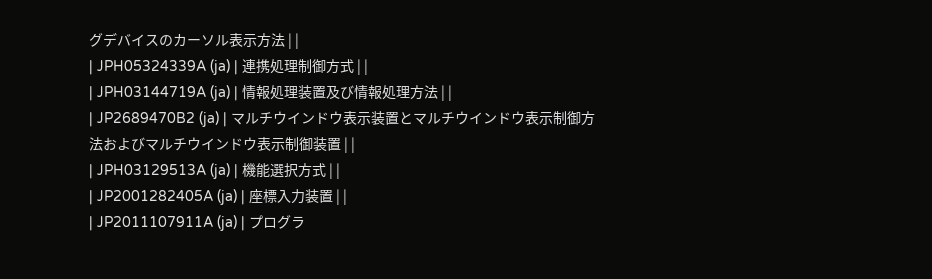グデバイスのカーソル表示方法 | |
| JPH05324339A (ja) | 連携処理制御方式 | |
| JPH03144719A (ja) | 情報処理装置及び情報処理方法 | |
| JP2689470B2 (ja) | マルチウインドウ表示装置とマルチウインドウ表示制御方法およびマルチウインドウ表示制御装置 | |
| JPH03129513A (ja) | 機能選択方式 | |
| JP2001282405A (ja) | 座標入力装置 | |
| JP2011107911A (ja) | プログラ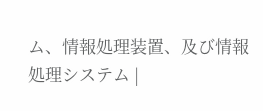ム、情報処理装置、及び情報処理システム |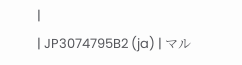|
| JP3074795B2 (ja) | マル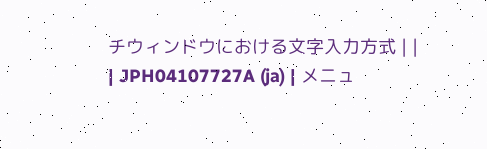チウィンドウにおける文字入力方式 | |
| JPH04107727A (ja) | メニュ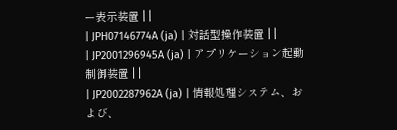ー表示装置 | |
| JPH07146774A (ja) | 対話型操作装置 | |
| JP2001296945A (ja) | アプリケーション起動制御装置 | |
| JP2002287962A (ja) | 情報処理システム、および、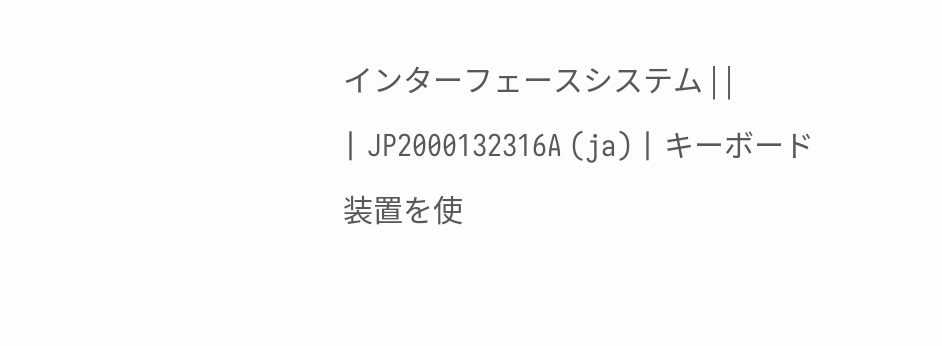インターフェースシステム | |
| JP2000132316A (ja) | キーボード装置を使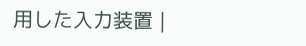用した入力装置 |